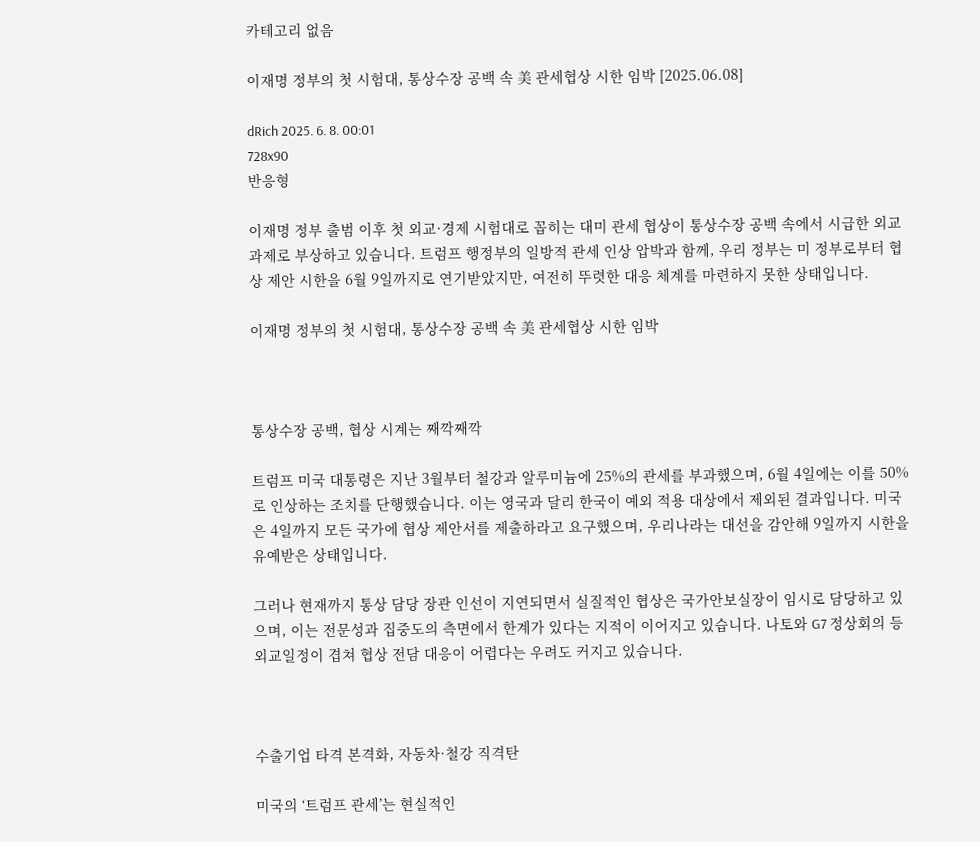카테고리 없음

이재명 정부의 첫 시험대, 통상수장 공백 속 美 관세협상 시한 임박 [2025.06.08]

dRich 2025. 6. 8. 00:01
728x90
반응형

이재명 정부 출범 이후 첫 외교·경제 시험대로 꼽히는 대미 관세 협상이 통상수장 공백 속에서 시급한 외교 과제로 부상하고 있습니다. 트럼프 행정부의 일방적 관세 인상 압박과 함께, 우리 정부는 미 정부로부터 협상 제안 시한을 6월 9일까지로 연기받았지만, 여전히 뚜렷한 대응 체계를 마련하지 못한 상태입니다.

이재명 정부의 첫 시험대, 통상수장 공백 속 美 관세협상 시한 임박



통상수장 공백, 협상 시계는 째깍째깍

트럼프 미국 대통령은 지난 3월부터 철강과 알루미늄에 25%의 관세를 부과했으며, 6월 4일에는 이를 50%로 인상하는 조치를 단행했습니다. 이는 영국과 달리 한국이 예외 적용 대상에서 제외된 결과입니다. 미국은 4일까지 모든 국가에 협상 제안서를 제출하라고 요구했으며, 우리나라는 대선을 감안해 9일까지 시한을 유예받은 상태입니다.

그러나 현재까지 통상 담당 장관 인선이 지연되면서 실질적인 협상은 국가안보실장이 임시로 담당하고 있으며, 이는 전문성과 집중도의 측면에서 한계가 있다는 지적이 이어지고 있습니다. 나토와 G7 정상회의 등 외교일정이 겹쳐 협상 전담 대응이 어렵다는 우려도 커지고 있습니다.



수출기업 타격 본격화, 자동차·철강 직격탄

미국의 ‘트럼프 관세’는 현실적인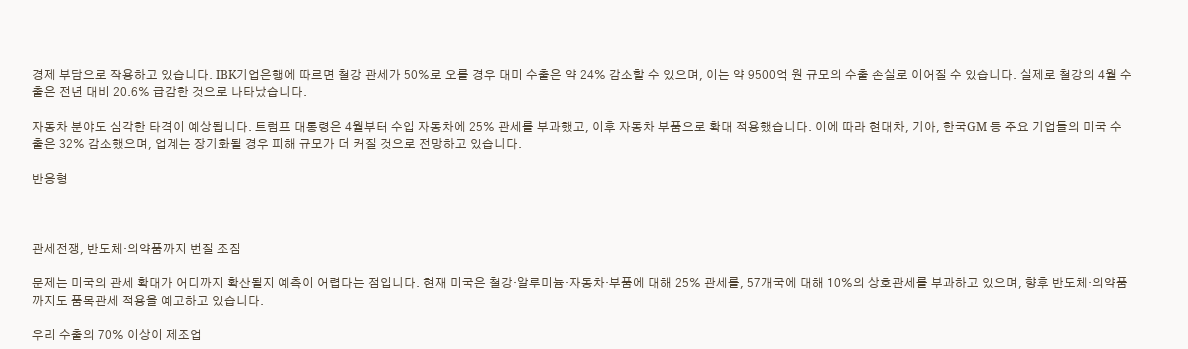경제 부담으로 작용하고 있습니다. IBK기업은행에 따르면 철강 관세가 50%로 오를 경우 대미 수출은 약 24% 감소할 수 있으며, 이는 약 9500억 원 규모의 수출 손실로 이어질 수 있습니다. 실제로 철강의 4월 수출은 전년 대비 20.6% 급감한 것으로 나타났습니다.

자동차 분야도 심각한 타격이 예상됩니다. 트럼프 대통령은 4월부터 수입 자동차에 25% 관세를 부과했고, 이후 자동차 부품으로 확대 적용했습니다. 이에 따라 현대차, 기아, 한국GM 등 주요 기업들의 미국 수출은 32% 감소했으며, 업계는 장기화될 경우 피해 규모가 더 커질 것으로 전망하고 있습니다.

반응형



관세전쟁, 반도체·의약품까지 번질 조짐

문제는 미국의 관세 확대가 어디까지 확산될지 예측이 어렵다는 점입니다. 현재 미국은 철강·알루미늄·자동차·부품에 대해 25% 관세를, 57개국에 대해 10%의 상호관세를 부과하고 있으며, 향후 반도체·의약품까지도 품목관세 적용을 예고하고 있습니다.

우리 수출의 70% 이상이 제조업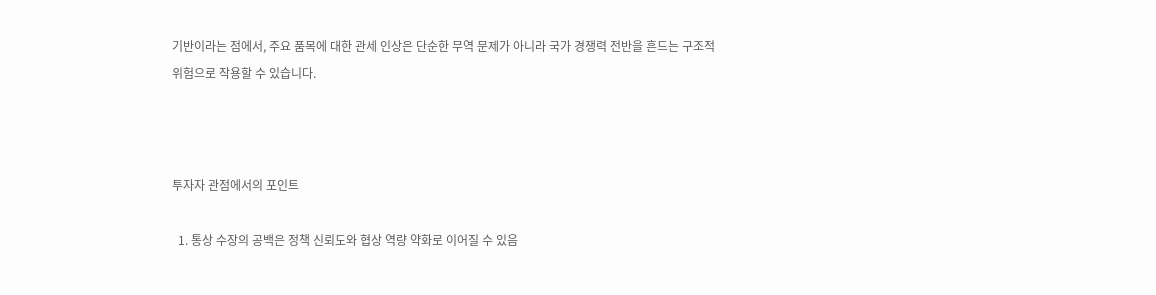기반이라는 점에서, 주요 품목에 대한 관세 인상은 단순한 무역 문제가 아니라 국가 경쟁력 전반을 흔드는 구조적 위험으로 작용할 수 있습니다.



투자자 관점에서의 포인트

  1. 통상 수장의 공백은 정책 신뢰도와 협상 역량 약화로 이어질 수 있음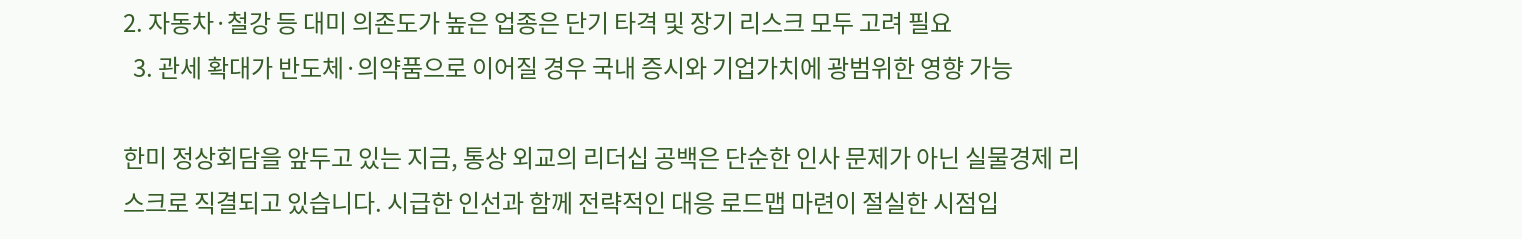2. 자동차·철강 등 대미 의존도가 높은 업종은 단기 타격 및 장기 리스크 모두 고려 필요
  3. 관세 확대가 반도체·의약품으로 이어질 경우 국내 증시와 기업가치에 광범위한 영향 가능

한미 정상회담을 앞두고 있는 지금, 통상 외교의 리더십 공백은 단순한 인사 문제가 아닌 실물경제 리스크로 직결되고 있습니다. 시급한 인선과 함께 전략적인 대응 로드맵 마련이 절실한 시점입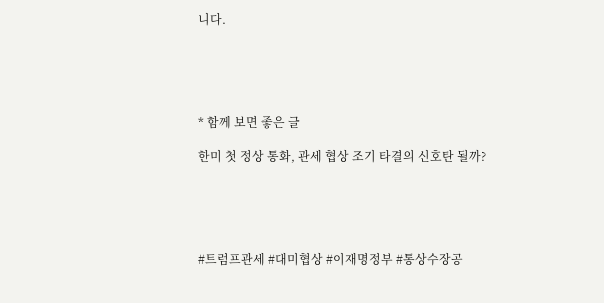니다.





* 함께 보면 좋은 글

한미 첫 정상 통화, 관세 협상 조기 타결의 신호탄 될까?





#트럼프관세 #대미협상 #이재명정부 #통상수장공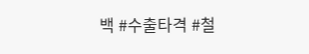백 #수출타격 #철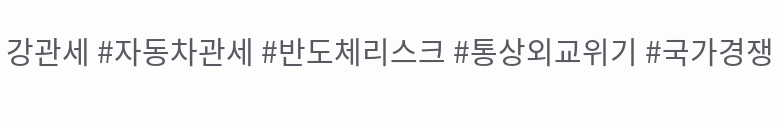강관세 #자동차관세 #반도체리스크 #통상외교위기 #국가경쟁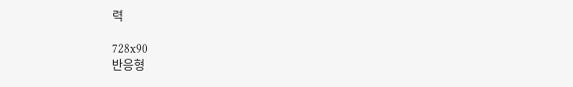력

728x90
반응형